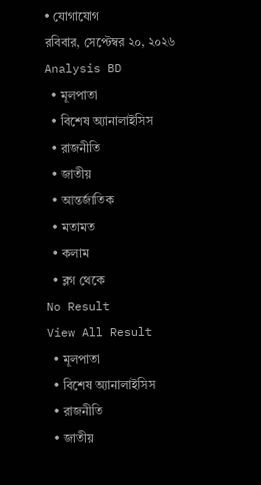• যোগাযোগ
রবিবার, সেপ্টেম্বর ২০, ২০২৬
Analysis BD
  • মূলপাতা
  • বিশেষ অ্যানালাইসিস
  • রাজনীতি
  • জাতীয়
  • আন্তর্জাতিক
  • মতামত
  • কলাম
  • ব্লগ থেকে
No Result
View All Result
  • মূলপাতা
  • বিশেষ অ্যানালাইসিস
  • রাজনীতি
  • জাতীয়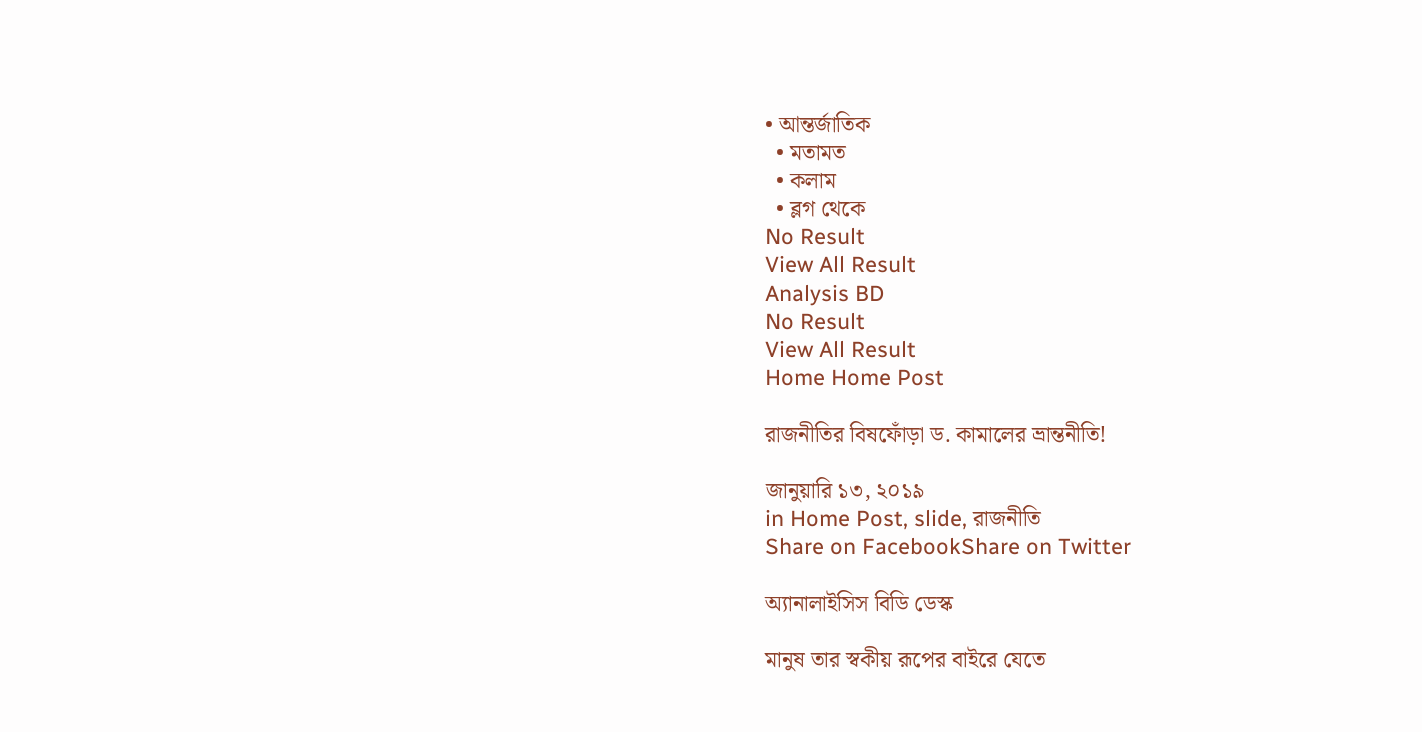• আন্তর্জাতিক
  • মতামত
  • কলাম
  • ব্লগ থেকে
No Result
View All Result
Analysis BD
No Result
View All Result
Home Home Post

রাজনীতির বিষফোঁড়া ড. কামালের ভ্রান্তনীতি!

জানুয়ারি ১৩, ২০১৯
in Home Post, slide, রাজনীতি
Share on FacebookShare on Twitter

অ্যানালাইসিস বিডি ডেস্ক

মানুষ তার স্বকীয় রূপের বাইরে যেতে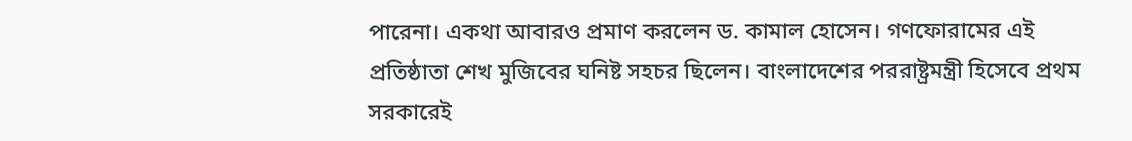পারেনা। একথা আবারও প্রমাণ করলেন ড. কামাল হোসেন। গণফোরামের এই প্রতিষ্ঠাতা শেখ মুজিবের ঘনিষ্ট সহচর ছিলেন। বাংলাদেশের পররাষ্ট্রমন্ত্রী হিসেবে প্রথম সরকারেই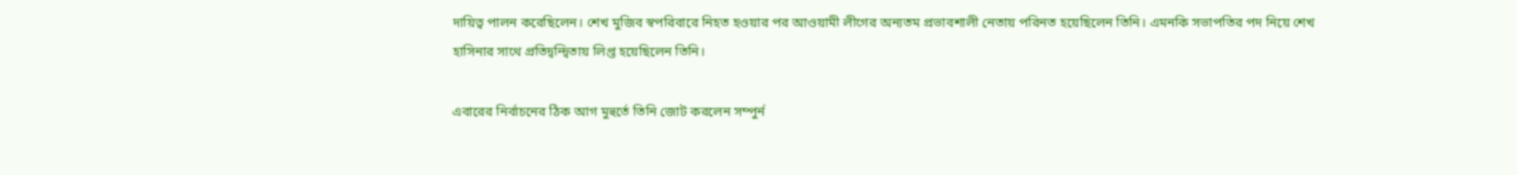দায়িত্ব পালন করেছিলেন। শেখ মুজিব স্বপরিবারে নিহত হওয়ার পর আওয়ামী লীগের অন্যতম প্রভাবশালী নেতায় পরিনত হয়েছিলেন তিনি। এমনকি সভাপতির পদ নিয়ে শেখ হাসিনার সাথে প্রতিদ্বন্দ্বিতায় লিপ্ত হয়েছিলেন তিনি।

এবারের নির্বাচনের ঠিক আগ মুহুর্তে তিনি জোট করলেন সম্পুর্ন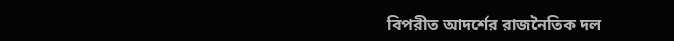বিপরীত আদর্শের রাজনৈতিক দল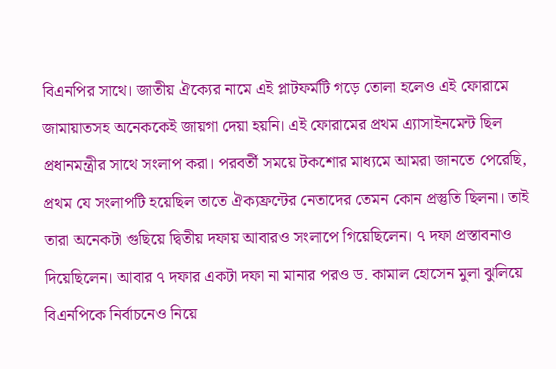বিএনপির সাথে। জাতীয় ঐক্যের নামে এই প্লাটফর্মটি গড়ে তোলা হলেও এই ফোরামে জামায়াতসহ অনেককেই জায়গা দেয়া হয়নি। এই ফোরামের প্রথম এ্যাসাইনমেন্ট ছিল প্রধানমন্ত্রীর সাথে সংলাপ করা। পরবর্তী সময়ে টকশোর মাধ্যমে আমরা জানতে পেরেছি, প্রথম যে সংলাপটি হয়েছিল তাতে ঐক্যফ্রন্টের নেতাদের তেমন কোন প্রস্তুতি ছিলনা। তাই তারা অনেকটা গুছিয়ে দ্বিতীয় দফায় আবারও সংলাপে গিয়েছিলেন। ৭ দফা প্রস্তাবনাও দিয়েছিলেন। আবার ৭ দফার একটা দফা না মানার পরও ড. কামাল হোসেন মুলা ঝুলিয়ে বিএনপিকে নির্বাচনেও নিয়ে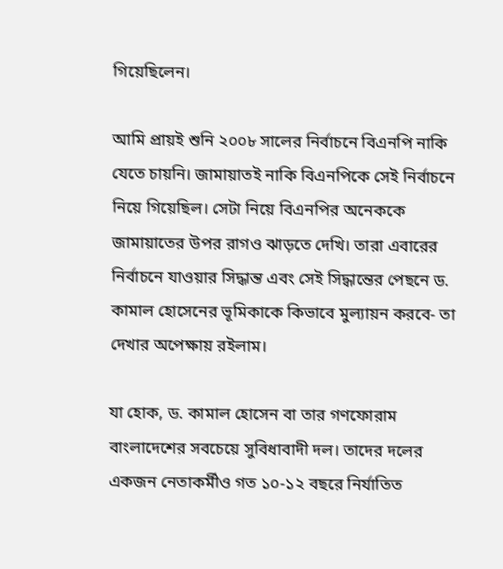গিয়েছিলেন।

আমি প্রায়ই শুনি ২০০৮ সালের নির্বাচনে বিএনপি নাকি যেতে চায়নি। জামায়াতই নাকি বিএনপিকে সেই নির্বাচনে নিয়ে গিয়েছিল। সেটা নিয়ে বিএনপির অনেককে জামায়াতের উপর রাগও ঝাড়তে দেখি। তারা এবারের নির্বাচনে যাওয়ার সিদ্ধান্ত এবং সেই সিদ্ধান্তের পেছনে ড. কামাল হোসেনের ভূমিকাকে কিভাবে মুল্যায়ন করবে- তা দেখার অপেক্ষায় রইলাম।

যা হোক, ড. কামাল হোসেন বা তার গণফোরাম বাংলাদেশের সবচেয়ে সুবিধাবাদী দল। তাদের দলের একজন নেতাকর্মীও গত ১০-১২ বছরে নির্যাতিত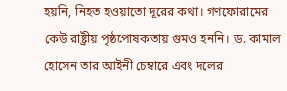হয়নি, নিহত হওয়াতো দূরের কথা। গণফোরামের কেউ রাষ্ট্রীয় পৃষ্ঠপোষকতায় গুমও হননি। ড. কামাল হোসেন তার আইনী চেম্বারে এবং দলের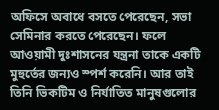অফিসে অবাধে বসতে পেরেছেন, সভা সেমিনার করতে পেরেছেন। ফলে আওয়ামী দুঃশাসনের যন্ত্রনা তাকে একটি মুহুর্তের জন্যও স্পর্শ করেনি। আর তাই তিনি ভিকটিম ও নির্যাতিত মানুষগুলোর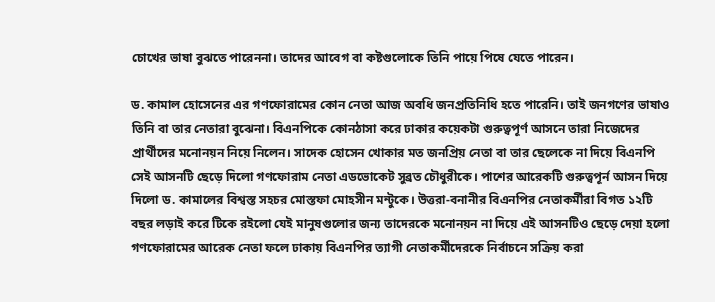চোখের ভাষা বুঝতে পারেননা। তাদের আবেগ বা কষ্টগুলোকে তিনি পায়ে পিষে যেতে পারেন।

ড. কামাল হোসেনের এর গণফোরামের কোন নেতা আজ অবধি জনপ্রতিনিধি হতে পারেনি। তাই জনগণের ভাষাও তিনি বা তার নেতারা বুঝেনা। বিএনপিকে কোনঠাসা করে ঢাকার কয়েকটা গুরুত্বপূর্ণ আসনে তারা নিজেদের প্রার্থীদের মনোনয়ন নিয়ে নিলেন। সাদেক হোসেন খোকার মত জনপ্রিয় নেতা বা তার ছেলেকে না দিয়ে বিএনপি সেই আসনটি ছেড়ে দিলো গণফোরাম নেতা এডভোকেট সুব্রত চৌধুরীকে। পাশের আরেকটি গুরুত্বপূর্ন আসন দিয়ে দিলো ড. কামালের বিশ্বস্ত সহচর মোস্তফা মোহসীন মন্টুকে। উত্তরা-বনানীর বিএনপির নেতাকর্মীরা বিগত ১২টি বছর লড়াই করে টিকে রইলো যেই মানুষগুলোর জন্য তাদেরকে মনোনয়ন না দিয়ে এই আসনটিও ছেড়ে দেয়া হলো গণফোরামের আরেক নেতা ফলে ঢাকায় বিএনপির ত্যাগী নেতাকর্মীদেরকে নির্বাচনে সক্রিয় করা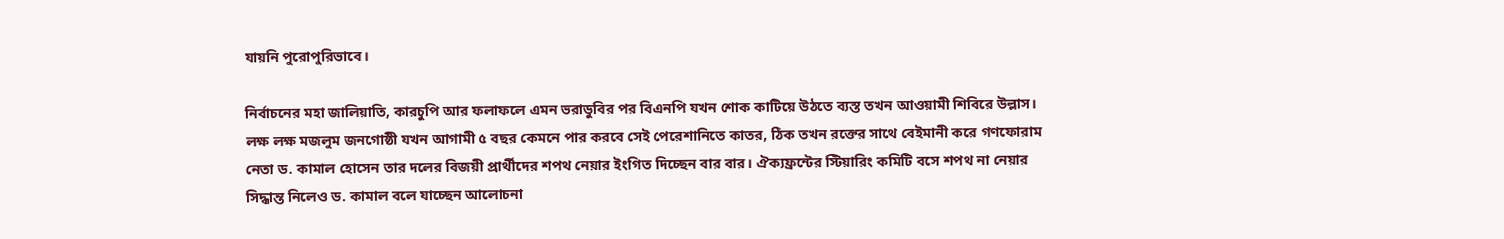যায়নি পুরোপুরিভাবে।

নির্বাচনের মহা জালিয়াতি, কারচুপি আর ফলাফলে এমন ভরাডুবির পর বিএনপি যখন শোক কাটিয়ে উঠতে ব্যস্ত তখন আওয়ামী শিবিরে উল্লাস। লক্ষ লক্ষ মজলুম জনগোষ্ঠী যখন আগামী ৫ বছর কেমনে পার করবে সেই পেরেশানিতে কাতর, ঠিক তখন রক্তের সাথে বেইমানী করে গণফোরাম নেতা ড. কামাল হোসেন তার দলের বিজয়ী প্রার্থীদের শপথ নেয়ার ইংগিত দিচ্ছেন বার বার। ঐক্যফ্রন্টের স্টিয়ারিং কমিটি বসে শপথ না নেয়ার সিদ্ধান্ত নিলেও ড. কামাল বলে যাচ্ছেন আলোচনা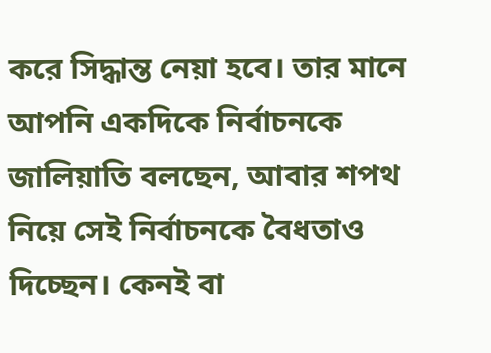করে সিদ্ধান্ত নেয়া হবে। তার মানে আপনি একদিকে নির্বাচনকে জালিয়াতি বলছেন, আবার শপথ নিয়ে সেই নির্বাচনকে বৈধতাও দিচ্ছেন। কেনই বা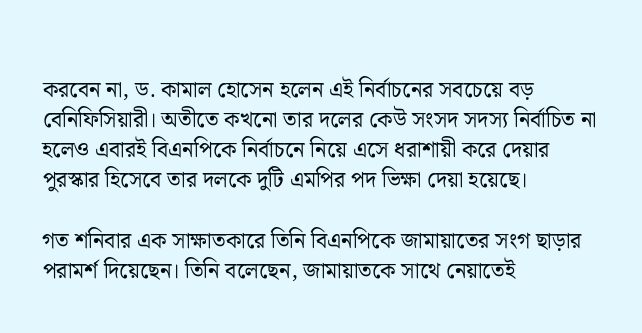করবেন না, ড. কামাল হোসেন হলেন এই নির্বাচনের সবচেয়ে বড় বেনিফিসিয়ারী। অতীতে কখনো তার দলের কেউ সংসদ সদস্য নির্বাচিত না হলেও এবারই বিএনপিকে নির্বাচনে নিয়ে এসে ধরাশায়ী করে দেয়ার পুরস্কার হিসেবে তার দলকে দুটি এমপির পদ ভিক্ষা দেয়া হয়েছে।

গত শনিবার এক সাক্ষাতকারে তিনি বিএনপিকে জামায়াতের সংগ ছাড়ার পরামর্শ দিয়েছেন। তিনি বলেছেন, জামায়াতকে সাথে নেয়াতেই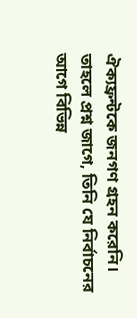ঐক্যফ্রন্টকে জনগণ গ্রহন করেনি। তাহলে প্রশ্ন জাগে, তিনি যে নির্বাচনের আগে বিভিন্ন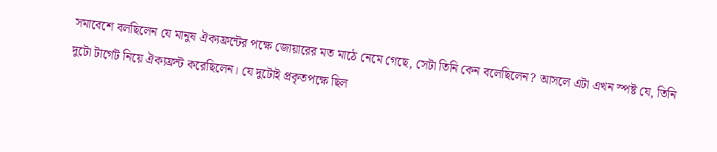সমাবেশে বলছিলেন যে মানুষ ঐক্যফ্রন্টের পক্ষে জোয়ারের মত মাঠে নেমে গেছে, সেটা তিনি কেন বলেছিলেন? আসলে এটা এখন স্পষ্ট যে, তিনি দুটো টার্গেট নিয়ে ঐক্যফ্রন্ট করেছিলেন। যে দুটোই প্রকৃতপক্ষে ছিল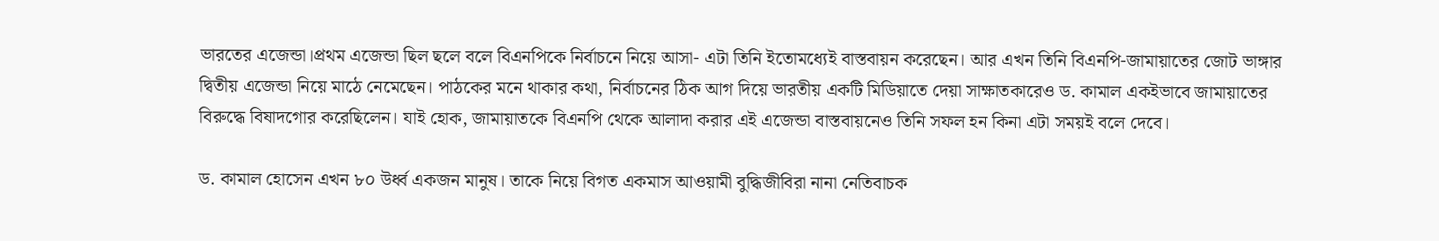ভারতের এজেন্ডা।প্রথম এজেন্ডা ছিল ছলে বলে বিএনপিকে নির্বাচনে নিয়ে আসা- এটা তিনি ইতোমধ্যেই বাস্তবায়ন করেছেন। আর এখন তিনি বিএনপি-জামায়াতের জোট ভাঙ্গার দ্বিতীয় এজেন্ডা নিয়ে মাঠে নেমেছেন। পাঠকের মনে থাকার কথা, নির্বাচনের ঠিক আগ দিয়ে ভারতীয় একটি মিডিয়াতে দেয়া সাক্ষাতকারেও ড. কামাল একইভাবে জামায়াতের বিরুদ্ধে বিষাদগোর করেছিলেন। যাই হোক, জামায়াতকে বিএনপি থেকে আলাদা করার এই এজেন্ডা বাস্তবায়নেও তিনি সফল হন কিনা এটা সময়ই বলে দেবে।

ড. কামাল হোসেন এখন ৮০ উর্ধ্ব একজন মানুষ। তাকে নিয়ে বিগত একমাস আওয়ামী বুদ্ধিজীবিরা নানা নেতিবাচক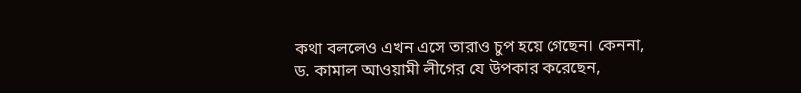কথা বললেও এখন এসে তারাও চুপ হয়ে গেছেন। কেননা, ড. কামাল আওয়ামী লীগের যে উপকার করেছেন,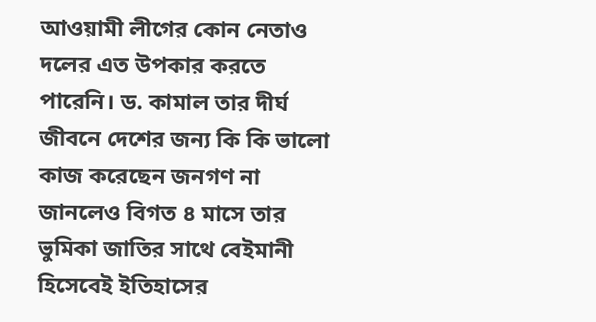আওয়ামী লীগের কোন নেতাও দলের এত উপকার করতে পারেনি। ড. কামাল তার দীর্ঘ জীবনে দেশের জন্য কি কি ভালো কাজ করেছেন জনগণ না জানলেও বিগত ৪ মাসে তার ভুমিকা জাতির সাথে বেইমানী হিসেবেই ইতিহাসের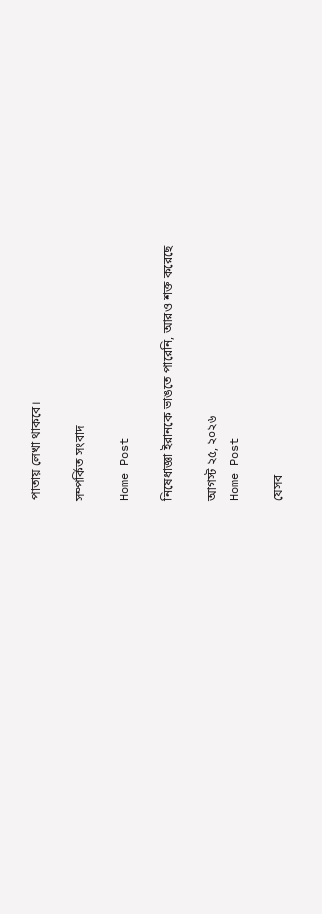পাতায় লেখা থাকবে।

সম্পর্কিত সংবাদ

Home Post

নিষেধাজ্ঞা ইরানকে ভাঙতে পারেনি, আরও শক্ত করেছে

আগস্ট ২৫, ২০২৬
Home Post

যেসব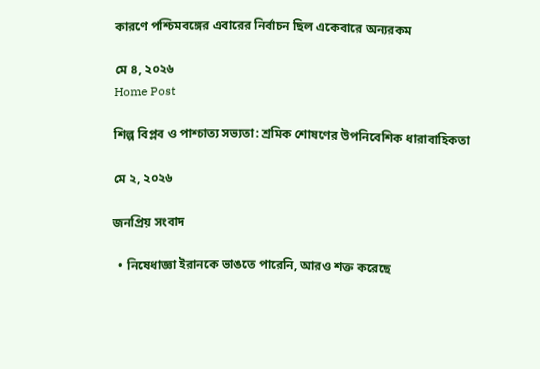কারণে পশ্চিমবঙ্গের এবারের নির্বাচন ছিল একেবারে অন্যরকম

মে ৪, ২০২৬
Home Post

শিল্প বিপ্লব ও পাশ্চাত্য সভ্যতা: শ্রমিক শোষণের উপনিবেশিক ধারাবাহিকতা

মে ২, ২০২৬

জনপ্রিয় সংবাদ

  • নিষেধাজ্ঞা ইরানকে ভাঙতে পারেনি, আরও শক্ত করেছে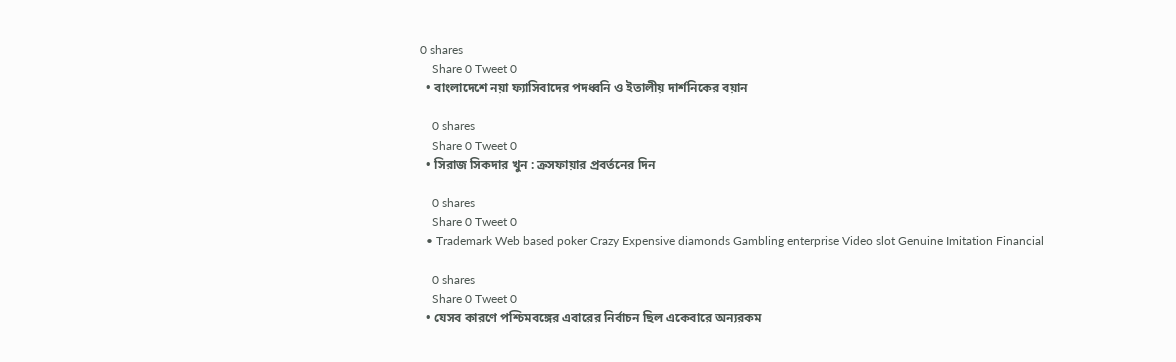0 shares
    Share 0 Tweet 0
  • বাংলাদেশে নয়া ফ্যাসিবাদের পদধ্বনি ও ইতালীয় দার্শনিকের বয়ান

    0 shares
    Share 0 Tweet 0
  • সিরাজ সিকদার খুন : ক্রসফায়ার প্রবর্তনের দিন

    0 shares
    Share 0 Tweet 0
  • Trademark Web based poker Crazy Expensive diamonds Gambling enterprise Video slot Genuine Imitation Financial

    0 shares
    Share 0 Tweet 0
  • যেসব কারণে পশ্চিমবঙ্গের এবারের নির্বাচন ছিল একেবারে অন্যরকম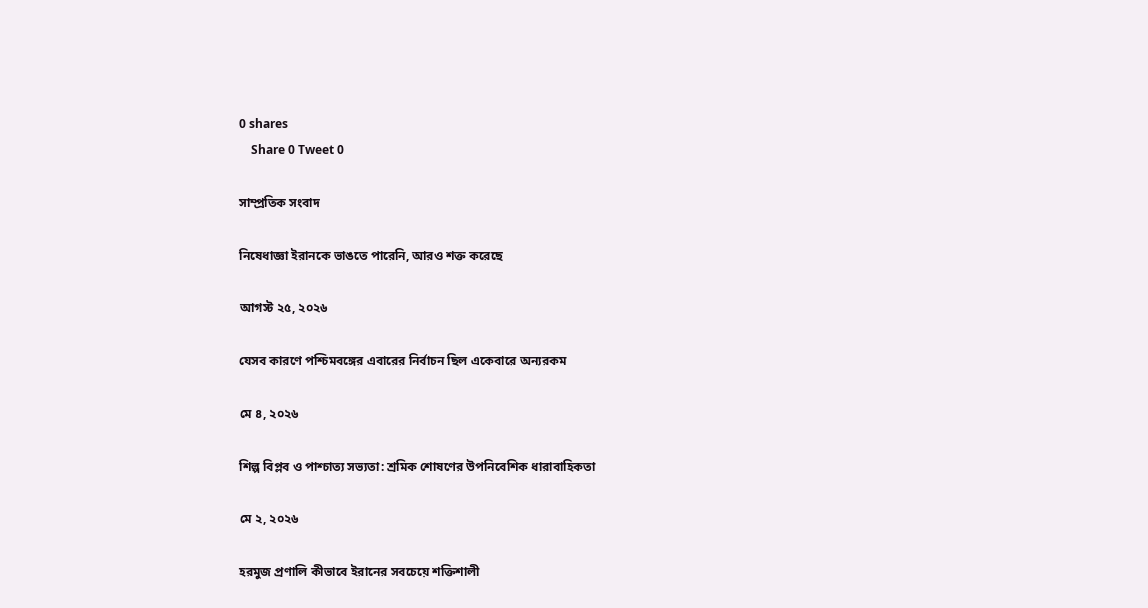0 shares
    Share 0 Tweet 0

সাম্প্রতিক সংবাদ

নিষেধাজ্ঞা ইরানকে ভাঙতে পারেনি, আরও শক্ত করেছে

আগস্ট ২৫, ২০২৬

যেসব কারণে পশ্চিমবঙ্গের এবারের নির্বাচন ছিল একেবারে অন্যরকম

মে ৪, ২০২৬

শিল্প বিপ্লব ও পাশ্চাত্য সভ্যতা: শ্রমিক শোষণের উপনিবেশিক ধারাবাহিকতা

মে ২, ২০২৬

হরমুজ প্রণালি কীভাবে ইরানের সবচেয়ে শক্তিশালী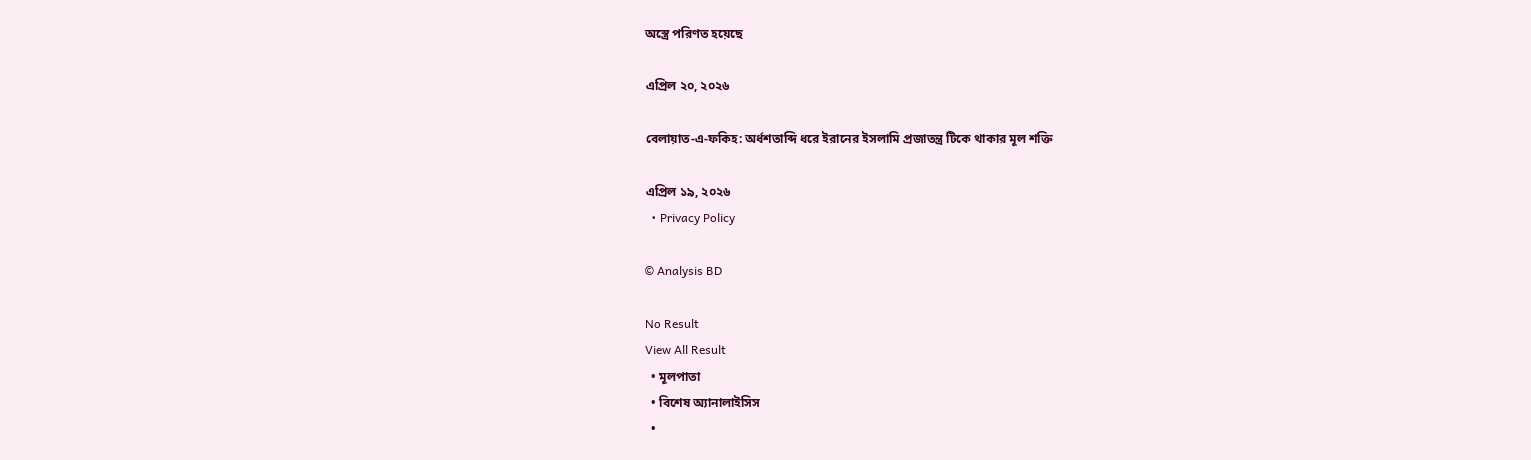অস্ত্রে পরিণত হয়েছে

এপ্রিল ২০, ২০২৬

বেলায়াত-এ-ফকিহ: অর্ধশতাব্দি ধরে ইরানের ইসলামি প্রজাতন্ত্র টিকে থাকার মূল শক্তি

এপ্রিল ১৯, ২০২৬
  • Privacy Policy

© Analysis BD

No Result
View All Result
  • মূলপাতা
  • বিশেষ অ্যানালাইসিস
  •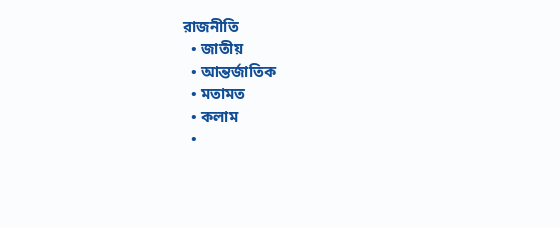রাজনীতি
  • জাতীয়
  • আন্তর্জাতিক
  • মতামত
  • কলাম
  •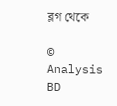ব্লগ থেকে

© Analysis BD